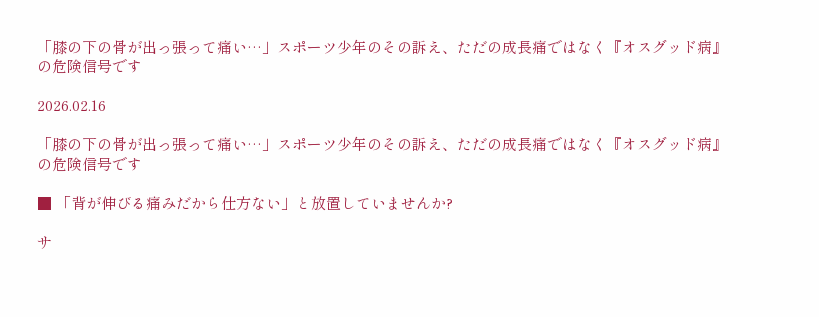「膝の下の骨が出っ張って痛い…」スポーツ少年のその訴え、ただの成長痛ではなく『オスグッド病』の危険信号です

2026.02.16

「膝の下の骨が出っ張って痛い…」スポーツ少年のその訴え、ただの成長痛ではなく『オスグッド病』の危険信号です

■ 「背が伸びる痛みだから仕方ない」と放置していませんか?

サ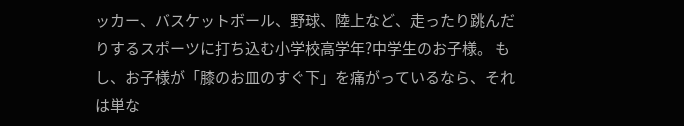ッカー、バスケットボール、野球、陸上など、走ったり跳んだりするスポーツに打ち込む小学校高学年?中学生のお子様。 もし、お子様が「膝のお皿のすぐ下」を痛がっているなら、それは単な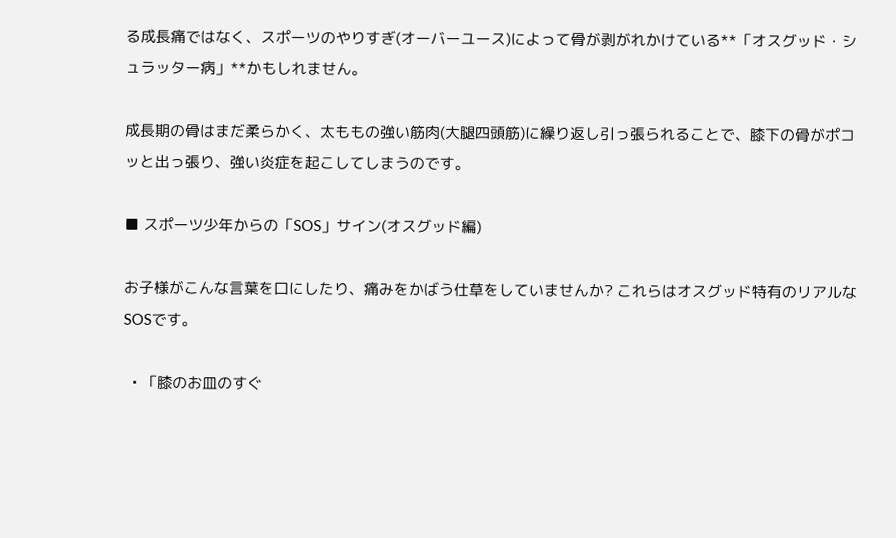る成長痛ではなく、スポーツのやりすぎ(オーバーユース)によって骨が剥がれかけている**「オスグッド・シュラッター病」**かもしれません。

成長期の骨はまだ柔らかく、太ももの強い筋肉(大腿四頭筋)に繰り返し引っ張られることで、膝下の骨がポコッと出っ張り、強い炎症を起こしてしまうのです。

■ スポーツ少年からの「SOS」サイン(オスグッド編)

お子様がこんな言葉を口にしたり、痛みをかばう仕草をしていませんか? これらはオスグッド特有のリアルなSOSです。

  • 「膝のお皿のすぐ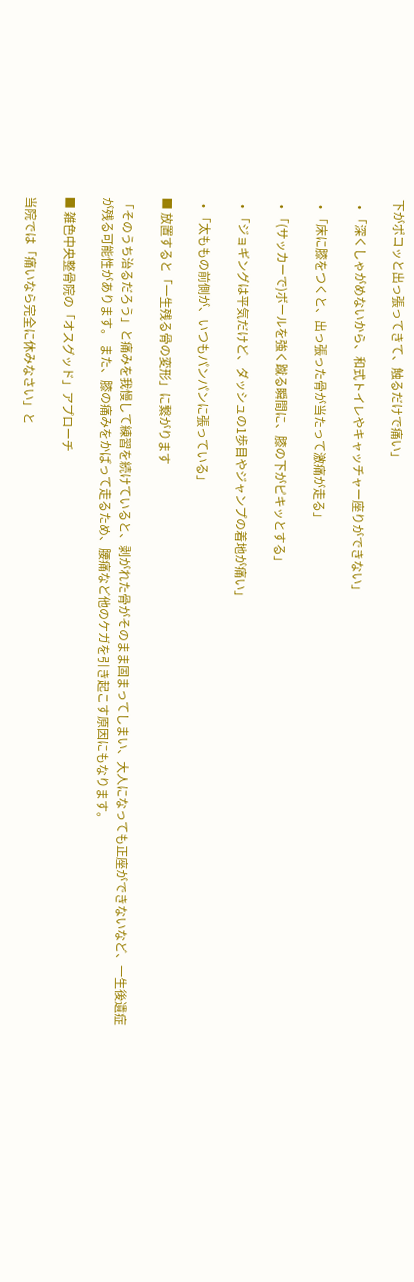下がポコッと出っ張ってきて、触るだけで痛い」

  • 「深くしゃがめないから、和式トイレやキャッチャー座りができない」

  • 「床に膝をつくと、出っ張った骨が当たって激痛が走る」

  • 「(サッカーで)ボールを強く蹴る瞬間に、膝の下がピキッとする」

  • 「ジョギングは平気だけど、ダッシュの1歩目やジャンプの着地が痛い」

  • 「太ももの前側が、いつもパンパンに張っている」

■ 放置すると「一生残る骨の変形」に繋がります

「そのうち治るだろう」と痛みを我慢して練習を続けていると、剥がれた骨がそのまま固まってしまい、大人になっても正座ができないなど、一生後遺症が残る可能性があります。 また、膝の痛みをかばって走るため、腰痛など他のケガを引き起こす原因にもなります。

■ 雑色中央整骨院の「オスグッド」アプローチ

当院では「痛いなら完全に休みなさい」と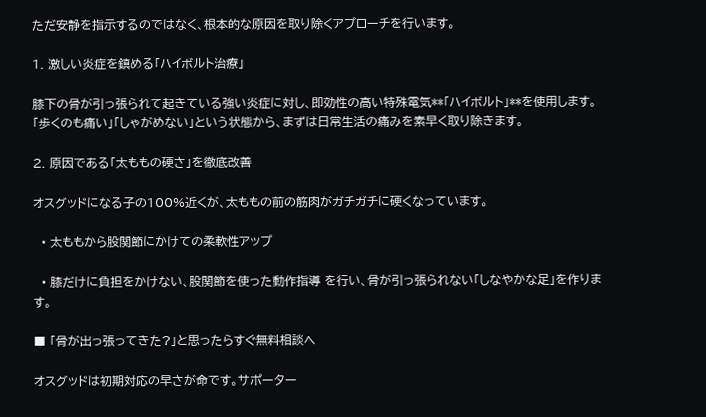ただ安静を指示するのではなく、根本的な原因を取り除くアプローチを行います。

1. 激しい炎症を鎮める「ハイボルト治療」

膝下の骨が引っ張られて起きている強い炎症に対し、即効性の高い特殊電気**「ハイボルト」**を使用します。 「歩くのも痛い」「しゃがめない」という状態から、まずは日常生活の痛みを素早く取り除きます。

2. 原因である「太ももの硬さ」を徹底改善

オスグッドになる子の100%近くが、太ももの前の筋肉がガチガチに硬くなっています。

  • 太ももから股関節にかけての柔軟性アップ

  • 膝だけに負担をかけない、股関節を使った動作指導 を行い、骨が引っ張られない「しなやかな足」を作ります。

■ 「骨が出っ張ってきた?」と思ったらすぐ無料相談へ

オスグッドは初期対応の早さが命です。サポーター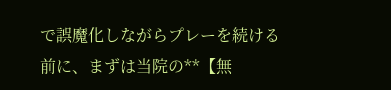で誤魔化しながらプレーを続ける前に、まずは当院の**【無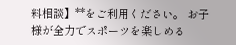料相談】**をご利用ください。 お子様が全力でスポーツを楽しめる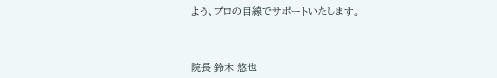よう、プロの目線でサポートいたします。



院長 鈴木 悠也